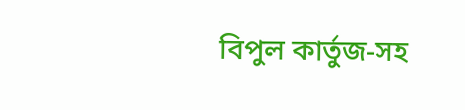বিপুল কার্তুজ-সহ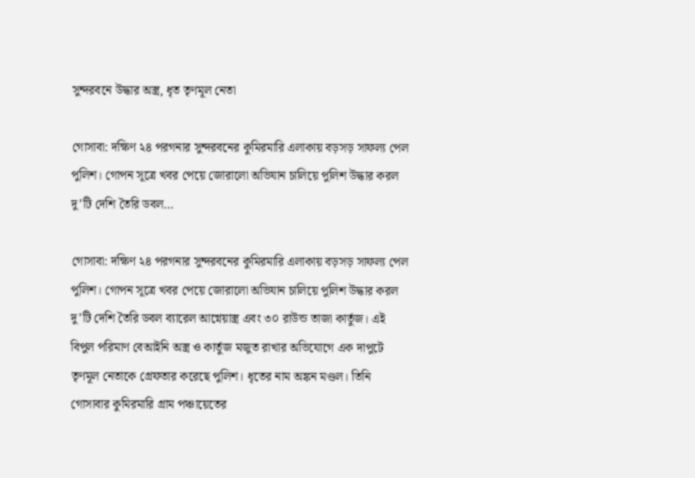সুন্দরবনে উদ্ধার অস্ত্র, ধৃত তৃণমূল নেতা

গোসাবা: দক্ষিণ ২৪ পরগনার সুন্দরবনের কুমিরমারি এলাকায় বড়সড় সাফল্য পেল পুলিশ। গোপন সূত্রে খবর পেয়ে জোরালো অভিযান চালিয়ে পুলিশ উদ্ধার করল দু’টি দেশি তৈরি ডবল…

গোসাবা: দক্ষিণ ২৪ পরগনার সুন্দরবনের কুমিরমারি এলাকায় বড়সড় সাফল্য পেল পুলিশ। গোপন সূত্রে খবর পেয়ে জোরালো অভিযান চালিয়ে পুলিশ উদ্ধার করল দু’টি দেশি তৈরি ডবল ব্যারেল আগ্নেয়াস্ত্র এবং ৩০ রাউন্ড তাজা কার্তুজ। এই বিপুল পরিমাণ বেআইনি অস্ত্র ও কার্তুজ মজুত রাখার অভিযোগে এক দাপুটে তৃণমূল নেতাকে গ্রেফতার করেছে পুলিশ। ধৃতের নাম অঙ্কন মণ্ডল। তিনি গোসাবার কুমিরমারি গ্রাম পঞ্চায়েতের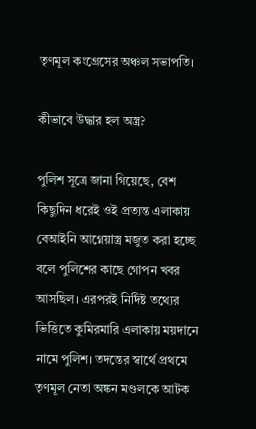তৃণমূল কংগ্রেসের অঞ্চল সভাপতি।

কীভাবে উদ্ধার হল অস্ত্র?

পুলিশ সূত্রে জানা গিয়েছে, বেশ কিছুদিন ধরেই ওই প্রত্যন্ত এলাকায় বেআইনি আগ্নেয়াস্ত্র মজুত করা হচ্ছে বলে পুলিশের কাছে গোপন খবর আসছিল। এরপরই নির্দিষ্ট তথ্যের ভিত্তিতে কুমিরমারি এলাকায় ময়দানে নামে পুলিশ। তদন্তের স্বার্থে প্রথমে তৃণমূল নেতা অঙ্কন মণ্ডলকে আটক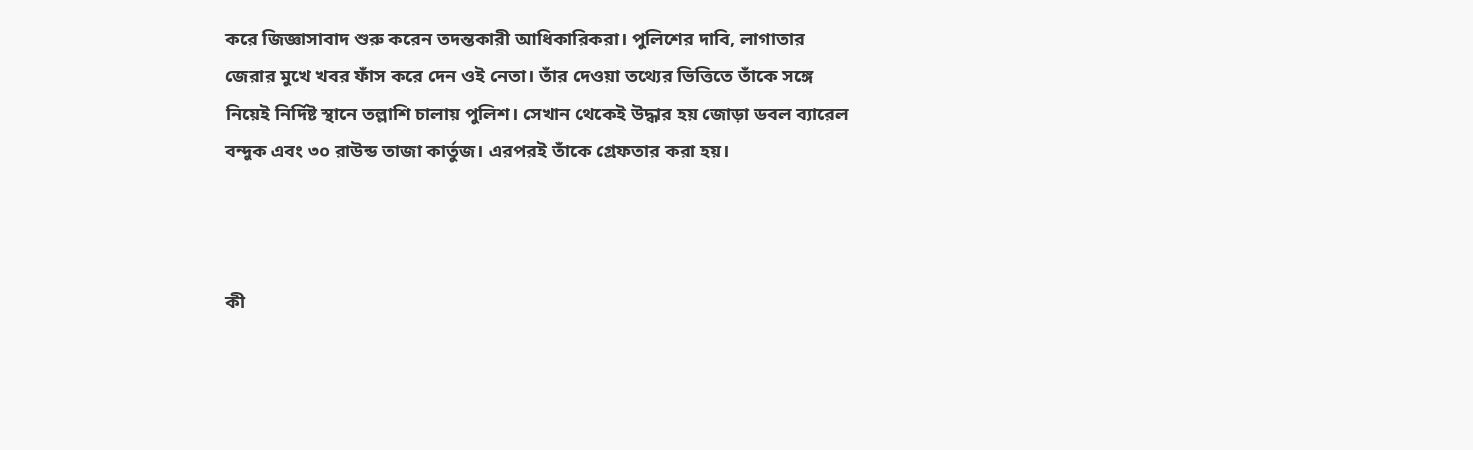করে জিজ্ঞাসাবাদ শুরু করেন তদন্তকারী আধিকারিকরা। পুলিশের দাবি, লাগাতার জেরার মুখে খবর ফাঁস করে দেন ওই নেতা। তাঁর দেওয়া তথ্যের ভিত্তিতে তাঁকে সঙ্গে নিয়েই নির্দিষ্ট স্থানে তল্লাশি চালায় পুলিশ। সেখান থেকেই উদ্ধার হয় জোড়া ডবল ব্যারেল বন্দুক এবং ৩০ রাউন্ড তাজা কার্তুজ। এরপরই তাঁকে গ্রেফতার করা হয়।



কী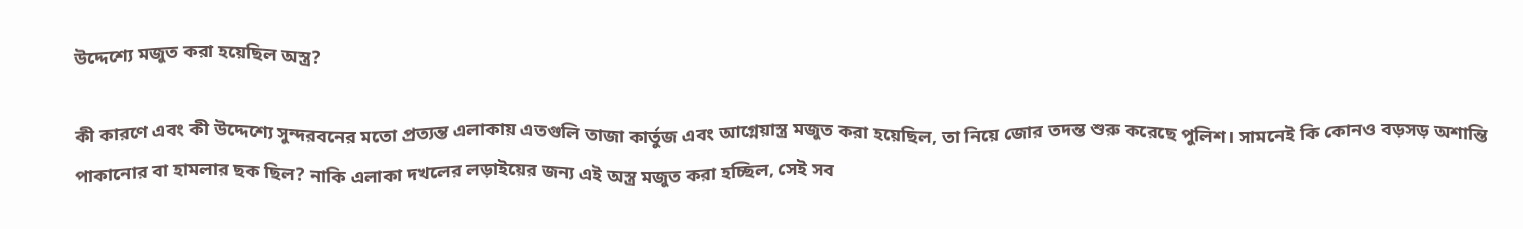উদ্দেশ্যে মজুত করা হয়েছিল অস্ত্র?

কী কারণে এবং কী উদ্দেশ্যে সুন্দরবনের মতো প্রত্যন্ত এলাকায় এতগুলি তাজা কার্তুজ এবং আগ্নেয়াস্ত্র মজুত করা হয়েছিল, তা নিয়ে জোর তদন্ত শুরু করেছে পুলিশ। সামনেই কি কোনও বড়সড় অশান্তি পাকানোর বা হামলার ছক ছিল? নাকি এলাকা দখলের লড়াইয়ের জন্য এই অস্ত্র মজুত করা হচ্ছিল, সেই সব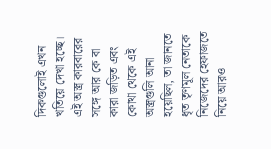দিকগুলোই এখন খতিয়ে দেখা হচ্ছে। এই অস্ত্র কারবারের সঙ্গে আর কে বা কারা জড়িত এবং কোথা থেকে এই অস্ত্রগুলি আনা হয়েছিল, তা জানতে ধৃত তৃণমূল নেতাকে নিজেদের হেফাজতে নিয়ে আরও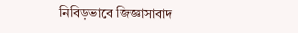নিবিড়ভাবে জিজ্ঞাসাবাদ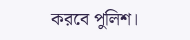করবে পুলিশ।